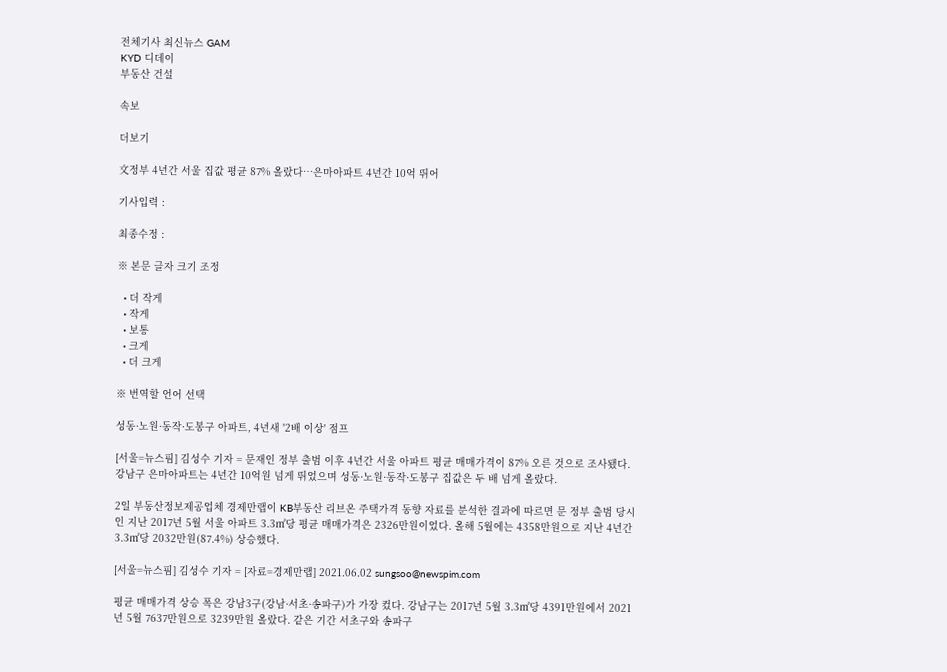전체기사 최신뉴스 GAM
KYD 디데이
부동산 건설

속보

더보기

文정부 4년간 서울 집값 평균 87% 올랐다…은마아파트 4년간 10억 뛰어

기사입력 :

최종수정 :

※ 본문 글자 크기 조정

  • 더 작게
  • 작게
  • 보통
  • 크게
  • 더 크게

※ 번역할 언어 선택

성동·노원·동작·도봉구 아파트, 4년새 '2배 이상' 점프

[서울=뉴스핌] 김성수 기자 = 문재인 정부 출범 이후 4년간 서울 아파트 평균 매매가격이 87% 오른 것으로 조사됐다. 강남구 은마아파트는 4년간 10억원 넘게 뛰었으며 성동·노원·동작·도봉구 집값은 두 배 넘게 올랐다.

2일 부동산정보제공업체 경제만랩이 KB부동산 리브온 주택가격 동향 자료를 분석한 결과에 따르면 문 정부 출범 당시인 지난 2017년 5월 서울 아파트 3.3㎡당 평균 매매가격은 2326만원이었다. 올해 5월에는 4358만원으로 지난 4년간 3.3㎡당 2032만원(87.4%) 상승했다.

[서울=뉴스핌] 김성수 기자 = [자료=경제만랩] 2021.06.02 sungsoo@newspim.com

평균 매매가격 상승 폭은 강남3구(강남·서초·송파구)가 가장 컸다. 강남구는 2017년 5월 3.3㎡당 4391만원에서 2021년 5월 7637만원으로 3239만원 올랐다. 같은 기간 서초구와 송파구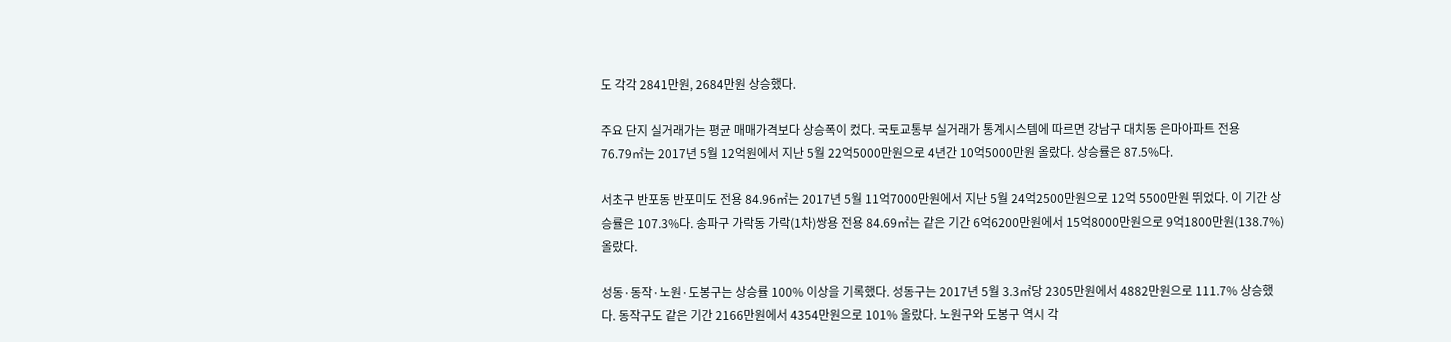도 각각 2841만원, 2684만원 상승했다.

주요 단지 실거래가는 평균 매매가격보다 상승폭이 컸다. 국토교통부 실거래가 통계시스템에 따르면 강남구 대치동 은마아파트 전용 76.79㎡는 2017년 5월 12억원에서 지난 5월 22억5000만원으로 4년간 10억5000만원 올랐다. 상승률은 87.5%다.

서초구 반포동 반포미도 전용 84.96㎡는 2017년 5월 11억7000만원에서 지난 5월 24억2500만원으로 12억 5500만원 뛰었다. 이 기간 상승률은 107.3%다. 송파구 가락동 가락(1차)쌍용 전용 84.69㎡는 같은 기간 6억6200만원에서 15억8000만원으로 9억1800만원(138.7%) 올랐다.

성동·동작·노원·도봉구는 상승률 100% 이상을 기록했다. 성동구는 2017년 5월 3.3㎡당 2305만원에서 4882만원으로 111.7% 상승했다. 동작구도 같은 기간 2166만원에서 4354만원으로 101% 올랐다. 노원구와 도봉구 역시 각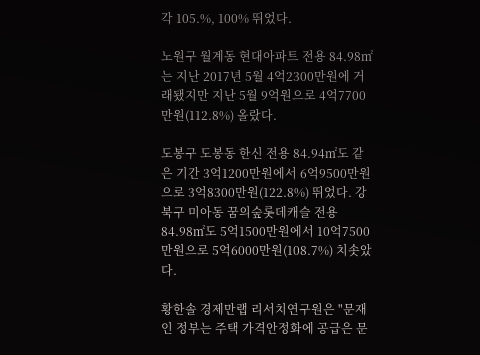각 105.%, 100% 뛰었다.

노원구 월계동 현대아파트 전용 84.98㎡는 지난 2017년 5월 4억2300만원에 거래됐지만 지난 5월 9억원으로 4억7700만원(112.8%) 올랐다.

도봉구 도봉동 한신 전용 84.94㎡도 같은 기간 3억1200만원에서 6억9500만원으로 3억8300만원(122.8%) 뛰었다. 강북구 미아동 꿈의숲롯데캐슬 전용 84.98㎡도 5억1500만원에서 10억7500만원으로 5억6000만원(108.7%) 치솟았다.

황한솔 경제만랩 리서치연구원은 "문재인 정부는 주택 가격안정화에 공급은 문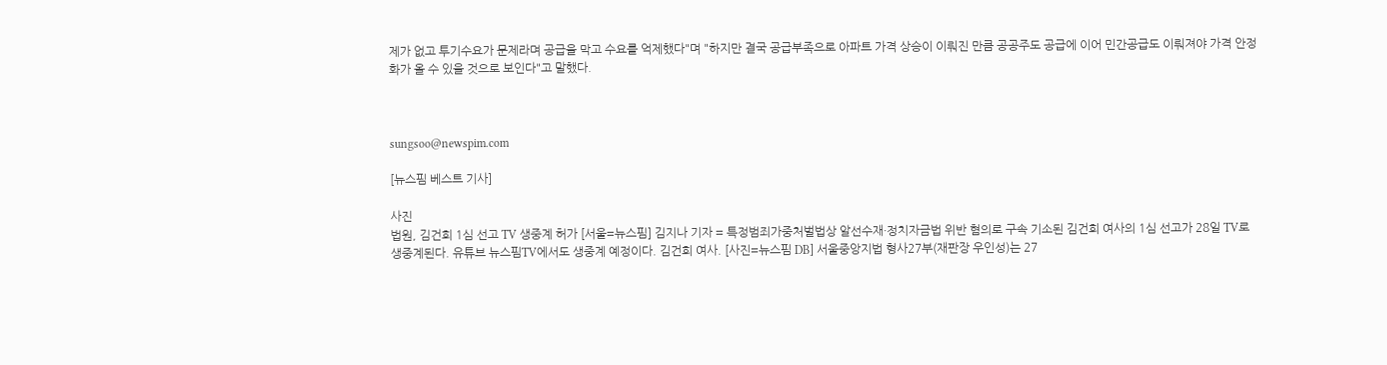제가 없고 투기수요가 문제라며 공급을 막고 수요를 억제했다"며 "하지만 결국 공급부족으로 아파트 가격 상승이 이뤄진 만큼 공공주도 공급에 이어 민간공급도 이뤄져야 가격 안정화가 올 수 있을 것으로 보인다"고 말했다.



sungsoo@newspim.com

[뉴스핌 베스트 기사]

사진
법원, 김건희 1심 선고 TV 생중계 허가 [서울=뉴스핌] 김지나 기자 = 특정범죄가중처벌법상 알선수재·정치자금법 위반 혐의로 구속 기소된 김건희 여사의 1심 선고가 28일 TV로 생중계된다. 유튜브 뉴스핌TV에서도 생중계 예정이다. 김건희 여사. [사진=뉴스핌 DB] 서울중앙지법 형사27부(재판장 우인성)는 27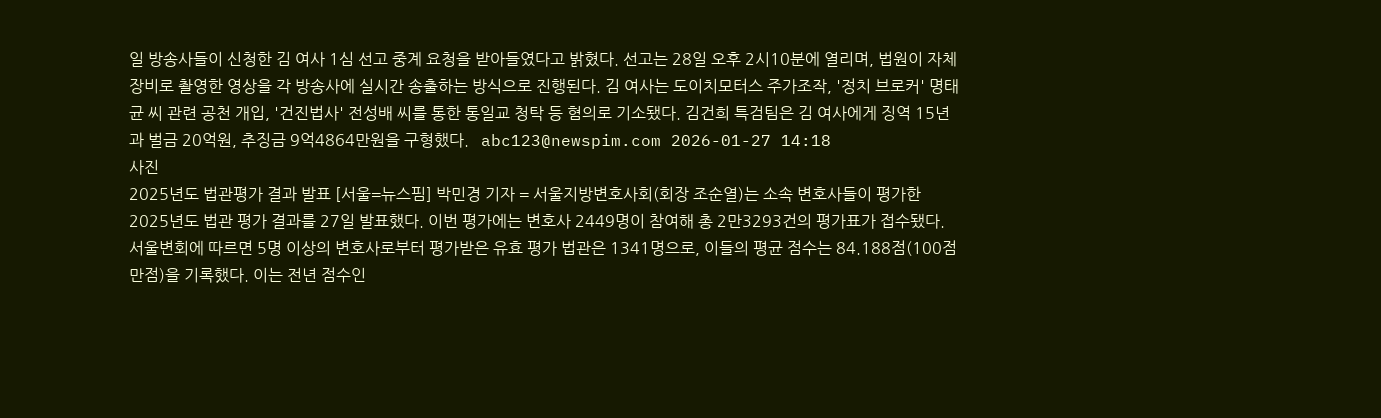일 방송사들이 신청한 김 여사 1심 선고 중계 요청을 받아들였다고 밝혔다. 선고는 28일 오후 2시10분에 열리며, 법원이 자체 장비로 촬영한 영상을 각 방송사에 실시간 송출하는 방식으로 진행된다. 김 여사는 도이치모터스 주가조작, '정치 브로커' 명태균 씨 관련 공천 개입, '건진법사' 전성배 씨를 통한 통일교 청탁 등 혐의로 기소됐다. 김건희 특검팀은 김 여사에게 징역 15년과 벌금 20억원, 추징금 9억4864만원을 구형했다.   abc123@newspim.com 2026-01-27 14:18
사진
2025년도 법관평가 결과 발표 [서울=뉴스핌] 박민경 기자 = 서울지방변호사회(회장 조순열)는 소속 변호사들이 평가한 2025년도 법관 평가 결과를 27일 발표했다. 이번 평가에는 변호사 2449명이 참여해 총 2만3293건의 평가표가 접수됐다. 서울변회에 따르면 5명 이상의 변호사로부터 평가받은 유효 평가 법관은 1341명으로, 이들의 평균 점수는 84.188점(100점 만점)을 기록했다. 이는 전년 점수인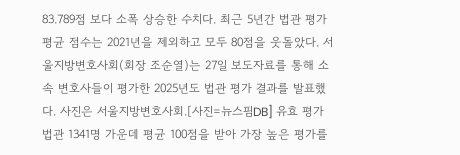83.789점 보다 소폭 상승한 수치다. 최근 5년간 법관 평가 평균 점수는 2021년을 제외하고 모두 80점을 웃돌았다. 서울지방변호사회(회장 조순열)는 27일 보도자료를 통해 소속 변호사들이 평가한 2025년도 법관 평가 결과를 발표했다. 사진은 서울지방변호사회.[사진=뉴스핌DB] 유효 평가 법관 1341명 가운데 평균 100점을 받아 가장 높은 평가를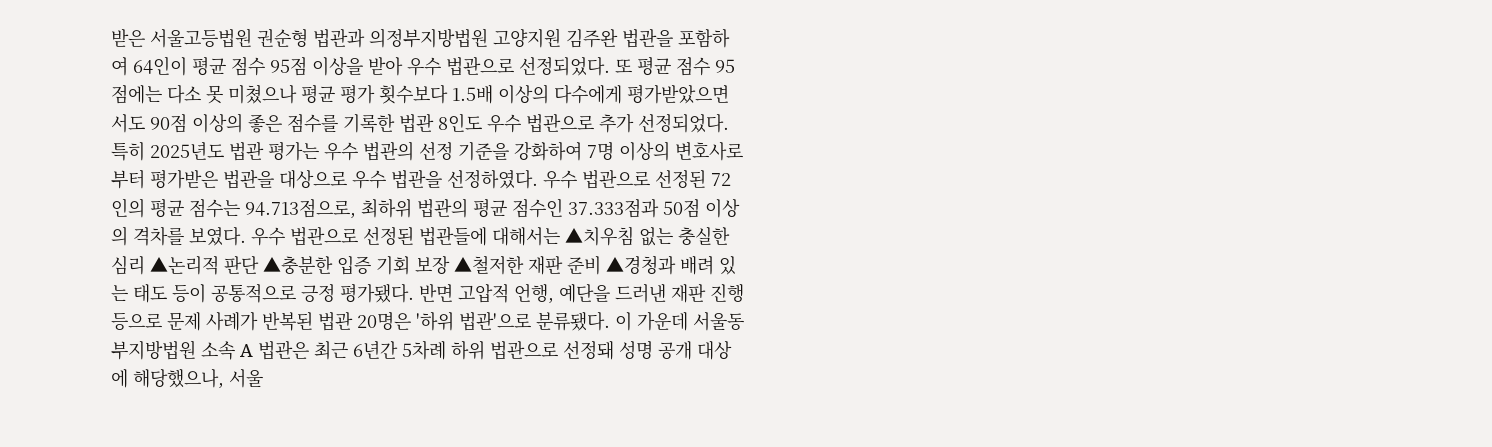받은 서울고등법원 권순형 법관과 의정부지방법원 고양지원 김주완 법관을 포함하여 64인이 평균 점수 95점 이상을 받아 우수 법관으로 선정되었다. 또 평균 점수 95점에는 다소 못 미쳤으나 평균 평가 횟수보다 1.5배 이상의 다수에게 평가받았으면서도 90점 이상의 좋은 점수를 기록한 법관 8인도 우수 법관으로 추가 선정되었다. 특히 2025년도 법관 평가는 우수 법관의 선정 기준을 강화하여 7명 이상의 변호사로부터 평가받은 법관을 대상으로 우수 법관을 선정하였다. 우수 법관으로 선정된 72인의 평균 점수는 94.713점으로, 최하위 법관의 평균 점수인 37.333점과 50점 이상의 격차를 보였다. 우수 법관으로 선정된 법관들에 대해서는 ▲치우침 없는 충실한 심리 ▲논리적 판단 ▲충분한 입증 기회 보장 ▲철저한 재판 준비 ▲경청과 배려 있는 태도 등이 공통적으로 긍정 평가됐다. 반면 고압적 언행, 예단을 드러낸 재판 진행 등으로 문제 사례가 반복된 법관 20명은 '하위 법관'으로 분류됐다. 이 가운데 서울동부지방법원 소속 A 법관은 최근 6년간 5차례 하위 법관으로 선정돼 성명 공개 대상에 해당했으나, 서울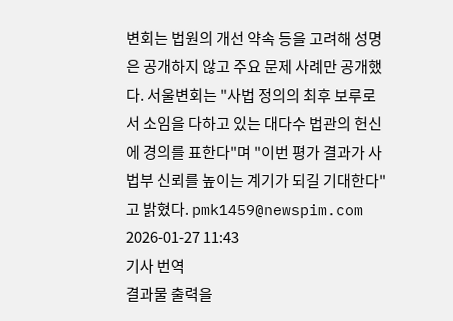변회는 법원의 개선 약속 등을 고려해 성명은 공개하지 않고 주요 문제 사례만 공개했다. 서울변회는 "사법 정의의 최후 보루로서 소임을 다하고 있는 대다수 법관의 헌신에 경의를 표한다"며 "이번 평가 결과가 사법부 신뢰를 높이는 계기가 되길 기대한다"고 밝혔다. pmk1459@newspim.com 2026-01-27 11:43
기사 번역
결과물 출력을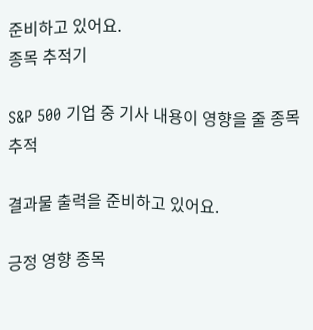준비하고 있어요.
종목 추적기

S&P 500 기업 중 기사 내용이 영향을 줄 종목 추적

결과물 출력을 준비하고 있어요.

긍정 영향 종목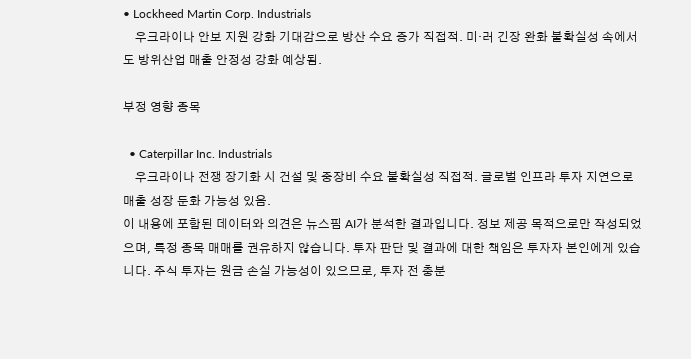• Lockheed Martin Corp. Industrials
    우크라이나 안보 지원 강화 기대감으로 방산 수요 증가 직접적. 미·러 긴장 완화 불확실성 속에서도 방위산업 매출 안정성 강화 예상됨.

부정 영향 종목

  • Caterpillar Inc. Industrials
    우크라이나 전쟁 장기화 시 건설 및 중장비 수요 불확실성 직접적. 글로벌 인프라 투자 지연으로 매출 성장 둔화 가능성 있음.
이 내용에 포함된 데이터와 의견은 뉴스핌 AI가 분석한 결과입니다. 정보 제공 목적으로만 작성되었으며, 특정 종목 매매를 권유하지 않습니다. 투자 판단 및 결과에 대한 책임은 투자자 본인에게 있습니다. 주식 투자는 원금 손실 가능성이 있으므로, 투자 전 충분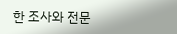한 조사와 전문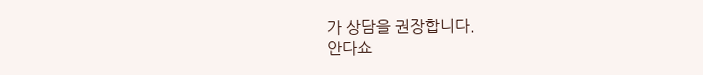가 상담을 권장합니다.
안다쇼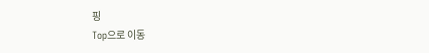핑
Top으로 이동